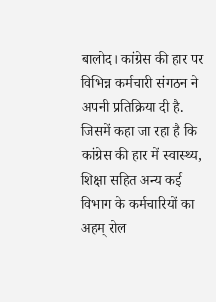बालोद। कांग्रेस की हार पर विभिन्न कर्मचारी संगठन ने अपनी प्रतिक्रिया दी है. जिसमें कहा जा रहा है कि कांग्रेस की हार में स्वास्थ्य, शिक्षा सहित अन्य कई विभाग के कर्मचारियों का अहम् रोल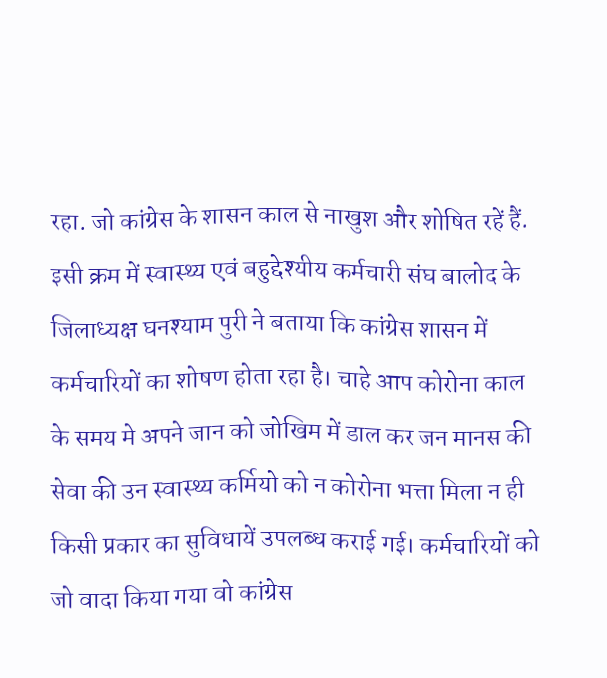रहा. जो कांग्रेस के शासन काल से नाखुश और शोषित रहें हैं. इसी क्रम में स्वास्थ्य एवं बहुद्देश्यीय कर्मचारी संघ बालोद के जिलाध्यक्ष घनश्याम पुरी ने बताया कि कांग्रेस शासन में कर्मचारियों का शोषण होता रहा है। चाहे आप कोरोना काल के समय मे अपने जान को जोखिम में डाल कर जन मानस की सेवा की उन स्वास्थ्य कर्मियो को न कोरोना भत्ता मिला न ही किसी प्रकार का सुविधायें उपलब्ध कराई गई। कर्मचारियों को जो वादा किया गया वो कांग्रेस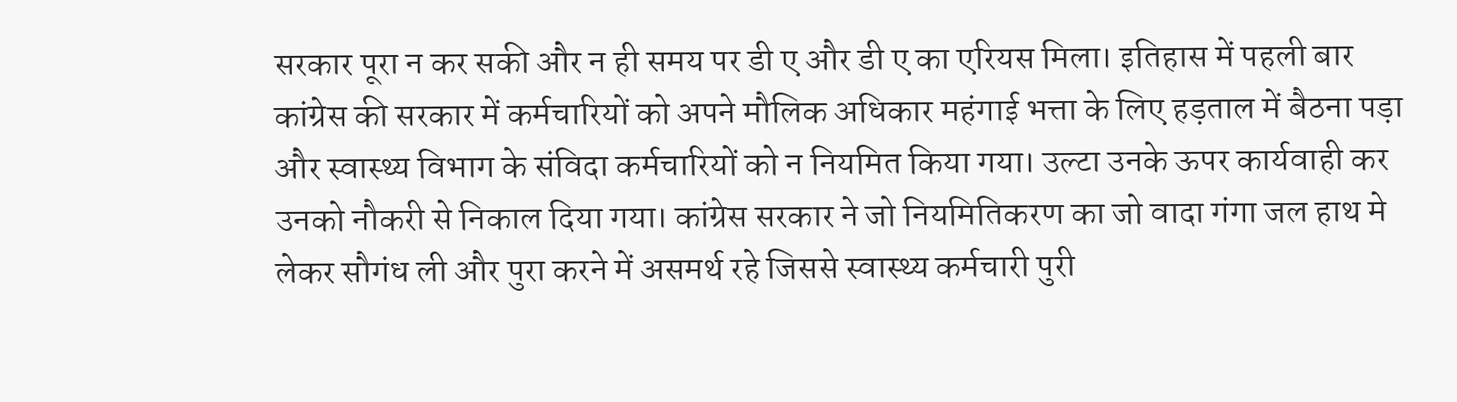सरकार पूरा न कर सकी और न ही समय पर डी ए और डी ए का एरियस मिला। इतिहास में पहली बार कांग्रेस की सरकार में कर्मचारियों को अपने मौलिक अधिकार महंगाई भत्ता के लिए हड़ताल में बैठना पड़ा और स्वास्थ्य विभाग के संविदा कर्मचारियों को न नियमित किया गया। उल्टा उनके ऊपर कार्यवाही कर उनको नौकरी से निकाल दिया गया। कांग्रेस सरकार ने जो नियमितिकरण का जो वादा गंगा जल हाथ मे लेकर सौगंध ली और पुरा करने में असमर्थ रहे जिससे स्वास्थ्य कर्मचारी पुरी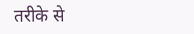तरीके से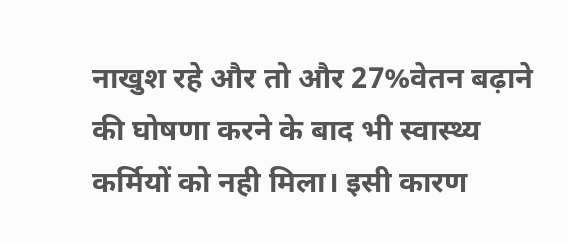नाखुश रहे और तो और 27%वेतन बढ़ाने की घोषणा करने के बाद भी स्वास्थ्य कर्मियों को नही मिला। इसी कारण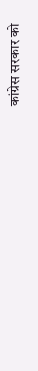कांग्रेस सरकार को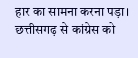हार का सामना करना पड़ा।
छत्तीसगढ़ से कांग्रेस को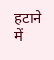हटाने में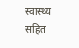स्वास्थ्य सहित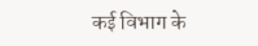कई विभाग के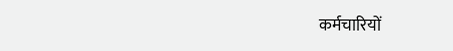कर्मचारियों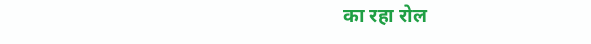का रहा रोल